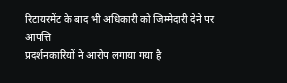रिटायरमेंट के बाद भी अधिकारी को जिम्मेदारी देने पर आपत्ति
प्रदर्शनकारियों ने आरोप लगाया गया है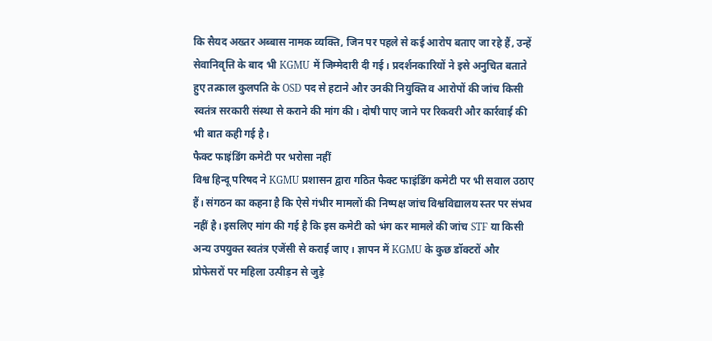कि सैयद अख्तर अब्बास नामक व्यक्ति, जिन पर पहले से कई आरोप बताए जा रहे हैं, उन्हें सेवानिवृत्ति के बाद भी KGMU में जिम्मेदारी दी गई। प्रदर्शनकारियों ने इसे अनुचित बताते हुए तत्काल कुलपति के OSD पद से हटाने और उनकी नियुक्ति व आरोपों की जांच किसी स्वतंत्र सरकारी संस्था से कराने की मांग की। दोषी पाए जाने पर रिकवरी और कार्रवाई की भी बात कही गई है।
फैक्ट फाइंडिंग कमेटी पर भरोसा नहीं
विश्व हिन्दू परिषद ने KGMU प्रशासन द्वारा गठित फैक्ट फाइंडिंग कमेटी पर भी सवाल उठाए हैं। संगठन का कहना है कि ऐसे गंभीर मामलों की निष्पक्ष जांच विश्वविद्यालय स्तर पर संभव नहीं है। इसलिए मांग की गई है कि इस कमेटी को भंग कर मामले की जांच STF या किसी अन्य उपयुक्त स्वतंत्र एजेंसी से कराई जाए। ज्ञापन में KGMU के कुछ डॉक्टरों और प्रोफेसरों पर महिला उत्पीड़न से जुड़े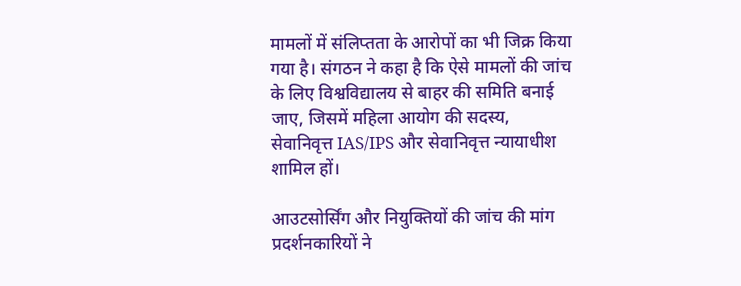मामलों में संलिप्तता के आरोपों का भी जिक्र किया गया है। संगठन ने कहा है कि ऐसे मामलों की जांच के लिए विश्वविद्यालय से बाहर की समिति बनाई जाए, जिसमें महिला आयोग की सदस्य, सेवानिवृत्त IAS/IPS और सेवानिवृत्त न्यायाधीश शामिल हों।

आउटसोर्सिंग और नियुक्तियों की जांच की मांग
प्रदर्शनकारियों ने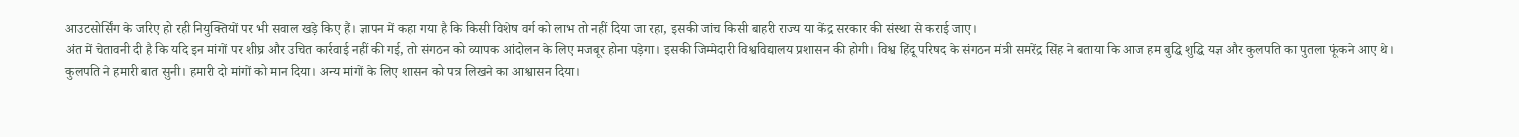आउटसोर्सिंग के जरिए हो रही नियुक्तियों पर भी सवाल खड़े किए हैं। ज्ञापन में कहा गया है कि किसी विशेष वर्ग को लाभ तो नहीं दिया जा रहा, इसकी जांच किसी बाहरी राज्य या केंद्र सरकार की संस्था से कराई जाए।
अंत में चेतावनी दी है कि यदि इन मांगों पर शीघ्र और उचित कार्रवाई नहीं की गई, तो संगठन को व्यापक आंदोलन के लिए मजबूर होना पड़ेगा। इसकी जिम्मेदारी विश्वविद्यालय प्रशासन की होगी। विश्व हिंदू परिषद के संगठन मंत्री समरेंद्र सिंह ने बताया कि आज हम बुद्धि शुद्धि यज्ञ और कुलपति का पुतला फूंकने आए थे।
कुलपति ने हमारी बात सुनी। हमारी दो मांगों को मान दिया। अन्य मांगों के लिए शासन को पत्र लिखने का आश्वासन दिया।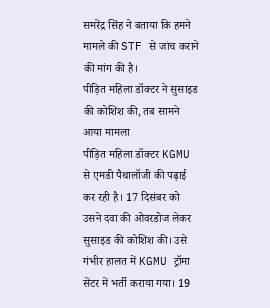समरेंद्र सिंह ने बताया कि हमने मामले की STF से जांच कराने की मांग की है।
पीड़ित महिला डॉक्टर ने सुसाइड की कोशिश की, तब सामने आया मामला
पीड़ित महिला डॉक्टर KGMU से एमडी पैथालॉजी की पढ़ाई कर रही है। 17 दिसंबर को उसने दवा की ओवरडोज लेकर सुसाइड की कोशिश की। उसे गंभीर हालत में KGMU ट्रॉमा सेंटर में भर्ती कराया गया। 19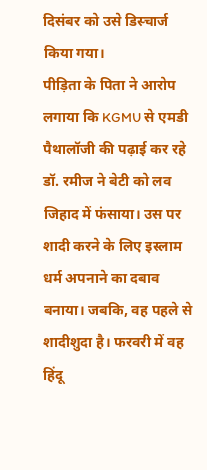दिसंबर को उसे डिस्चार्ज किया गया।
पीड़िता के पिता ने आरोप लगाया कि KGMU से एमडी पैथालॉजी की पढ़ाई कर रहे डॉ. रमीज ने बेटी को लव जिहाद में फंसाया। उस पर शादी करने के लिए इस्लाम धर्म अपनाने का दबाव बनाया। जबकि, वह पहले से शादीशुदा है। फरवरी में वह हिंदू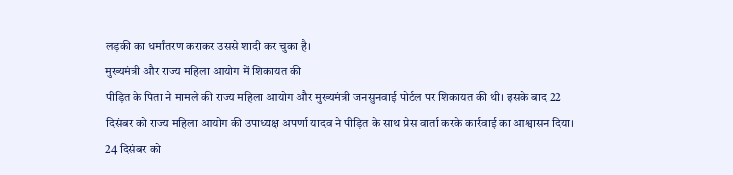लड़की का धर्मांतरण कराकर उससे शादी कर चुका है।
मुख्यमंत्री और राज्य महिला आयोग में शिकायत की
पीड़ित के पिता ने मामले की राज्य महिला आयोग और मुख्यमंत्री जनसुनवाई पोर्टल पर शिकायत की थी। इसके बाद 22 दिसंबर को राज्य महिला आयोग की उपाध्यक्ष अपर्णा यादव ने पीड़ित के साथ प्रेस वार्ता करके कार्रवाई का आश्वासन दिया।
24 दिसंबर को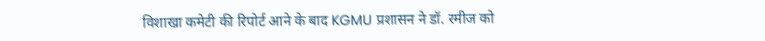विशाखा कमेटी की रिपोर्ट आने के बाद KGMU प्रशासन ने डॉ. रमीज को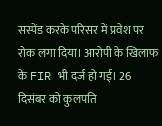सस्पेंड करके परिसर में प्रवेश पर रोक लगा दिया। आरोपी के खिलाफ के FIR भी दर्ज हो गई। 26 दिसंबर को कुलपति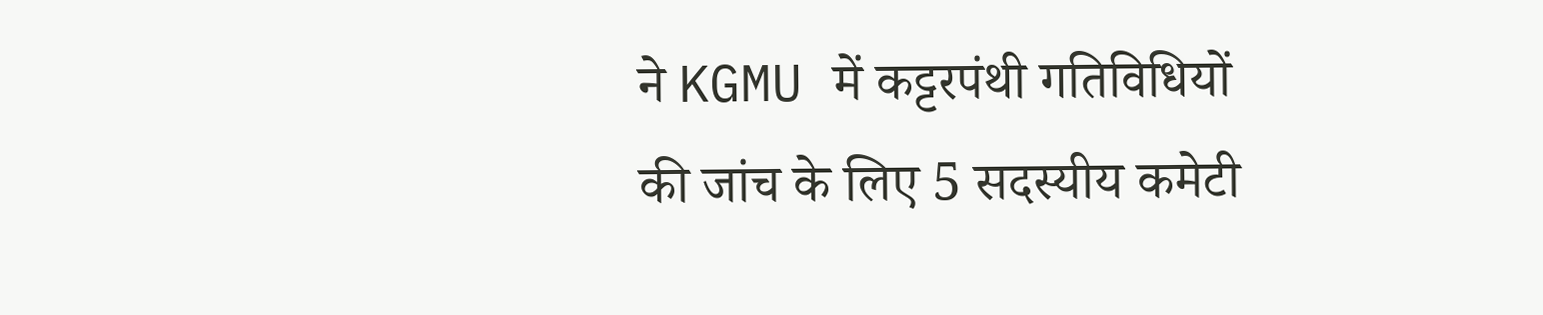ने KGMU में कट्टरपंथी गतिविधियों की जांच के लिए 5 सदस्यीय कमेटी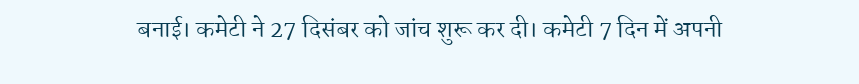बनाई। कमेटी ने 27 दिसंबर को जांच शुरू कर दी। कमेटी 7 दिन में अपनी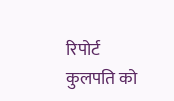रिपोर्ट कुलपति को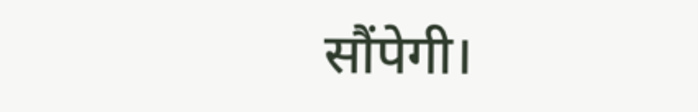सौंपेगी।